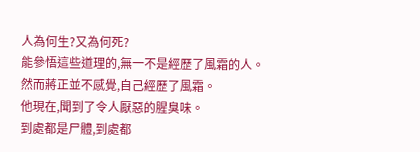人為何生?又為何死?
能參悟這些道理的,無一不是經歷了風霜的人。
然而蔣正並不感覺,自己經歷了風霜。
他現在,聞到了令人厭惡的腥臭味。
到處都是尸體,到處都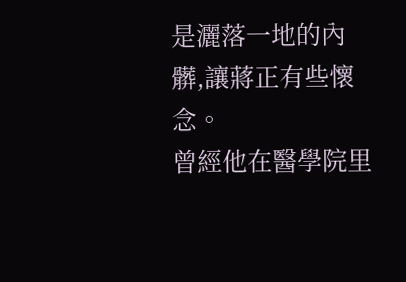是灑落一地的內髒,讓蔣正有些懷念。
曾經他在醫學院里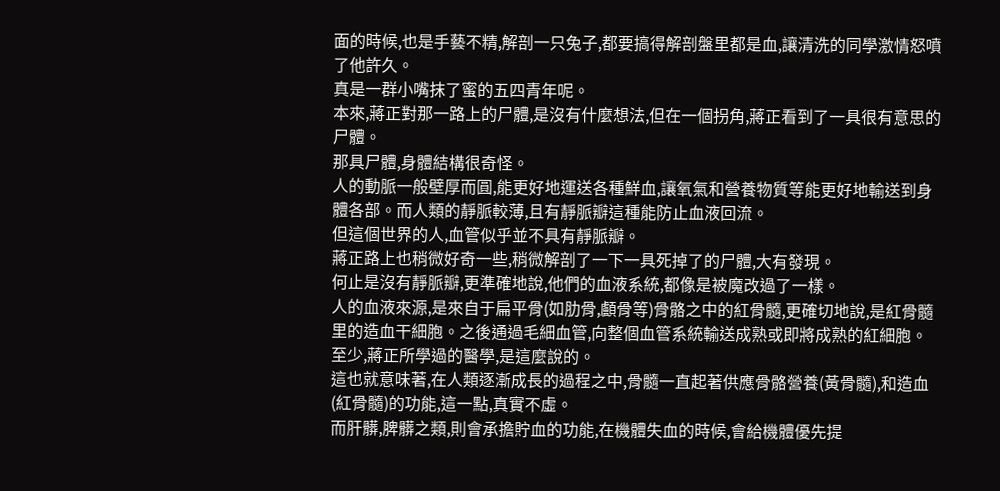面的時候,也是手藝不精,解剖一只兔子,都要搞得解剖盤里都是血,讓清洗的同學激情怒噴了他許久。
真是一群小嘴抹了蜜的五四青年呢。
本來,蔣正對那一路上的尸體,是沒有什麼想法,但在一個拐角,蔣正看到了一具很有意思的尸體。
那具尸體,身體結構很奇怪。
人的動脈一般壁厚而圓,能更好地運送各種鮮血,讓氧氣和營養物質等能更好地輸送到身體各部。而人類的靜脈較薄,且有靜脈瓣這種能防止血液回流。
但這個世界的人,血管似乎並不具有靜脈瓣。
蔣正路上也稍微好奇一些,稍微解剖了一下一具死掉了的尸體,大有發現。
何止是沒有靜脈瓣,更準確地說,他們的血液系統,都像是被魔改過了一樣。
人的血液來源,是來自于扁平骨(如肋骨,顱骨等)骨骼之中的紅骨髓,更確切地說,是紅骨髓里的造血干細胞。之後通過毛細血管,向整個血管系統輸送成熟或即將成熟的紅細胞。
至少,蔣正所學過的醫學,是這麼說的。
這也就意味著,在人類逐漸成長的過程之中,骨髓一直起著供應骨骼營養(黃骨髓),和造血(紅骨髓)的功能,這一點,真實不虛。
而肝髒,脾髒之類,則會承擔貯血的功能,在機體失血的時候,會給機體優先提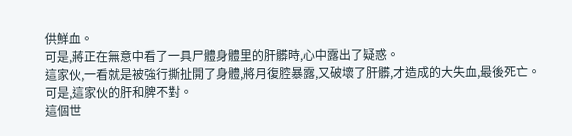供鮮血。
可是,蔣正在無意中看了一具尸體身體里的肝髒時,心中露出了疑惑。
這家伙,一看就是被強行撕扯開了身體,將月復腔暴露,又破壞了肝髒,才造成的大失血,最後死亡。
可是,這家伙的肝和脾不對。
這個世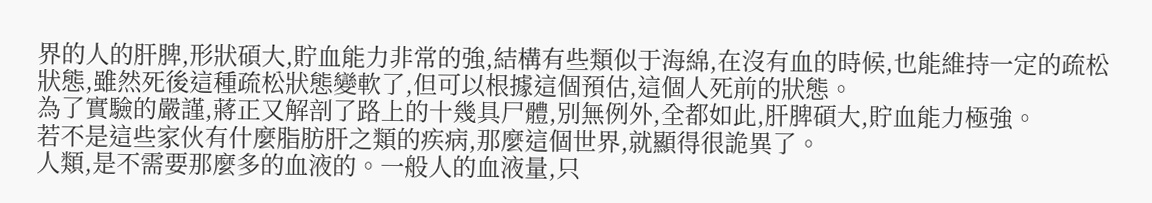界的人的肝脾,形狀碩大,貯血能力非常的強,結構有些類似于海綿,在沒有血的時候,也能維持一定的疏松狀態,雖然死後這種疏松狀態變軟了,但可以根據這個預估,這個人死前的狀態。
為了實驗的嚴謹,蔣正又解剖了路上的十幾具尸體,別無例外,全都如此,肝脾碩大,貯血能力極強。
若不是這些家伙有什麼脂肪肝之類的疾病,那麼這個世界,就顯得很詭異了。
人類,是不需要那麼多的血液的。一般人的血液量,只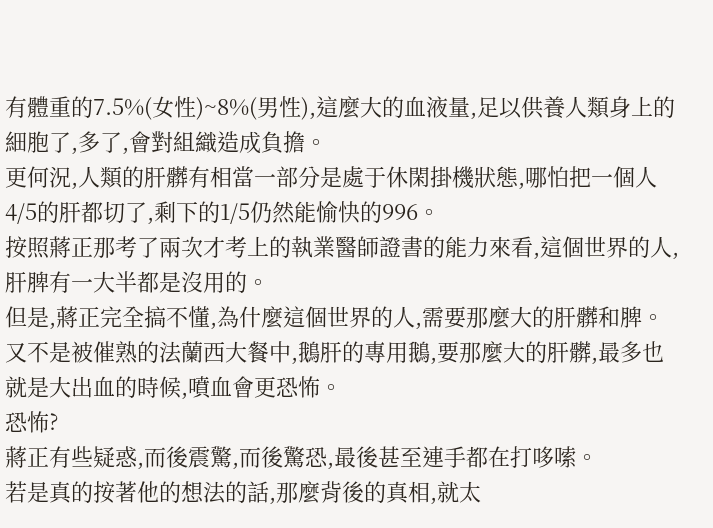有體重的7.5%(女性)~8%(男性),這麼大的血液量,足以供養人類身上的細胞了,多了,會對組織造成負擔。
更何況,人類的肝髒有相當一部分是處于休閑掛機狀態,哪怕把一個人4/5的肝都切了,剩下的1/5仍然能愉快的996。
按照蔣正那考了兩次才考上的執業醫師證書的能力來看,這個世界的人,肝脾有一大半都是沒用的。
但是,蔣正完全搞不懂,為什麼這個世界的人,需要那麼大的肝髒和脾。
又不是被催熟的法蘭西大餐中,鵝肝的專用鵝,要那麼大的肝髒,最多也就是大出血的時候,噴血會更恐怖。
恐怖?
蔣正有些疑惑,而後震驚,而後驚恐,最後甚至連手都在打哆嗦。
若是真的按著他的想法的話,那麼背後的真相,就太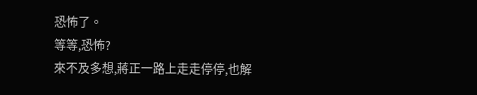恐怖了。
等等,恐怖?
來不及多想,蔣正一路上走走停停,也解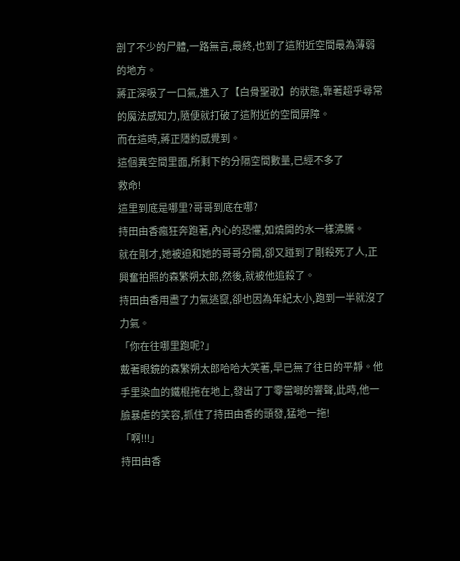剖了不少的尸體,一路無言,最終,也到了這附近空間最為薄弱的地方。
蔣正深吸了一口氣,進入了【白骨聖歌】的狀態,靠著超乎尋常的魔法感知力,隨便就打破了這附近的空間屏障。
而在這時,蔣正隱約感覺到。
這個異空間里面,所剩下的分隔空間數量,已經不多了
救命!
這里到底是哪里?哥哥到底在哪?
持田由香瘋狂奔跑著,內心的恐懼,如燒開的水一樣沸騰。
就在剛才,她被迫和她的哥哥分開,卻又踫到了剛殺死了人,正興奮拍照的森繁朔太郎,然後,就被他追殺了。
持田由香用盡了力氣逃竄,卻也因為年紀太小,跑到一半就沒了力氣。
「你在往哪里跑呢?」
戴著眼鏡的森繁朔太郎哈哈大笑著,早已無了往日的平靜。他手里染血的鐵棍拖在地上,發出了丁零當啷的響聲,此時,他一臉暴虐的笑容,抓住了持田由香的頭發,猛地一拖!
「啊!!!」
持田由香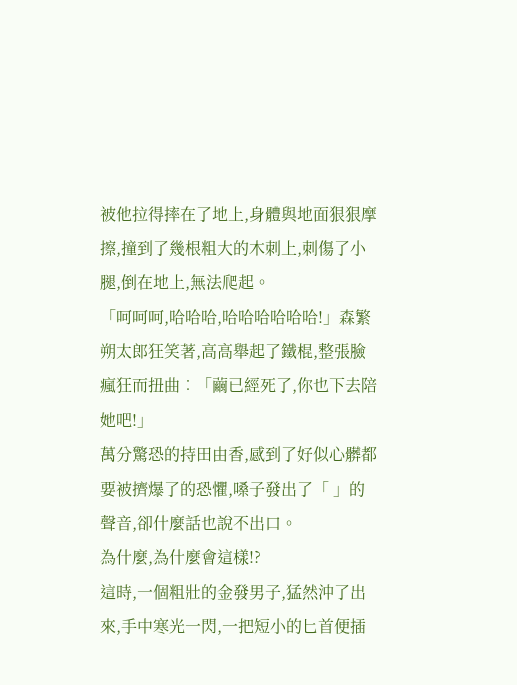被他拉得摔在了地上,身體與地面狠狠摩擦,撞到了幾根粗大的木刺上,刺傷了小腿,倒在地上,無法爬起。
「呵呵呵,哈哈哈,哈哈哈哈哈哈!」森繁朔太郎狂笑著,高高舉起了鐵棍,整張臉瘋狂而扭曲︰「繭已經死了,你也下去陪她吧!」
萬分驚恐的持田由香,感到了好似心髒都要被擠爆了的恐懼,嗓子發出了「 」的聲音,卻什麼話也說不出口。
為什麼,為什麼會這樣!?
這時,一個粗壯的金發男子,猛然沖了出來,手中寒光一閃,一把短小的匕首便插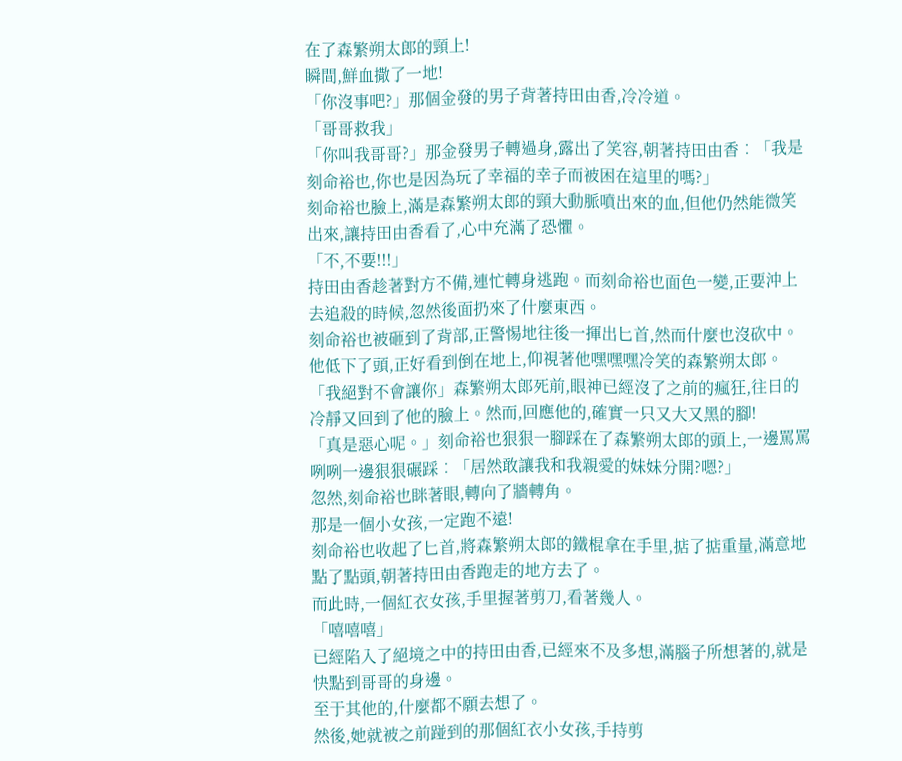在了森繁朔太郎的頸上!
瞬間,鮮血撒了一地!
「你沒事吧?」那個金發的男子背著持田由香,冷冷道。
「哥哥救我」
「你叫我哥哥?」那金發男子轉過身,露出了笑容,朝著持田由香︰「我是刻命裕也,你也是因為玩了幸福的幸子而被困在這里的嗎?」
刻命裕也臉上,滿是森繁朔太郎的頸大動脈噴出來的血,但他仍然能微笑出來,讓持田由香看了,心中充滿了恐懼。
「不,不要!!!」
持田由香趁著對方不備,連忙轉身逃跑。而刻命裕也面色一變,正要沖上去追殺的時候,忽然後面扔來了什麼東西。
刻命裕也被砸到了背部,正警惕地往後一揮出匕首,然而什麼也沒砍中。他低下了頭,正好看到倒在地上,仰視著他嘿嘿嘿冷笑的森繁朔太郎。
「我絕對不會讓你」森繁朔太郎死前,眼神已經沒了之前的瘋狂,往日的冷靜又回到了他的臉上。然而,回應他的,確實一只又大又黑的腳!
「真是惡心呢。」刻命裕也狠狠一腳踩在了森繁朔太郎的頭上,一邊罵罵咧咧一邊狠狠碾踩︰「居然敢讓我和我親愛的妹妹分開?嗯?」
忽然,刻命裕也眯著眼,轉向了牆轉角。
那是一個小女孩,一定跑不遠!
刻命裕也收起了匕首,將森繁朔太郎的鐵棍拿在手里,掂了掂重量,滿意地點了點頭,朝著持田由香跑走的地方去了。
而此時,一個紅衣女孩,手里握著剪刀,看著幾人。
「嘻嘻嘻」
已經陷入了絕境之中的持田由香,已經來不及多想,滿腦子所想著的,就是快點到哥哥的身邊。
至于其他的,什麼都不願去想了。
然後,她就被之前踫到的那個紅衣小女孩,手持剪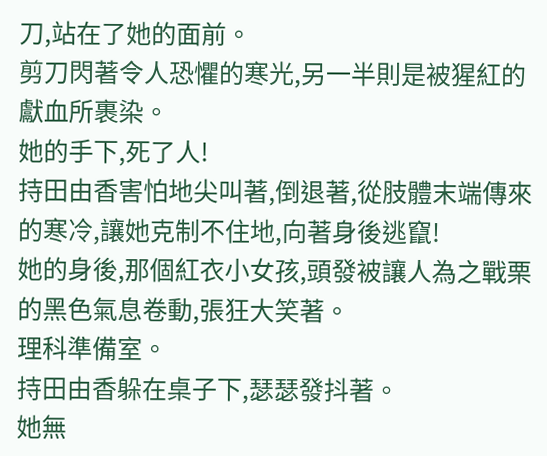刀,站在了她的面前。
剪刀閃著令人恐懼的寒光,另一半則是被猩紅的獻血所裹染。
她的手下,死了人!
持田由香害怕地尖叫著,倒退著,從肢體末端傳來的寒冷,讓她克制不住地,向著身後逃竄!
她的身後,那個紅衣小女孩,頭發被讓人為之戰栗的黑色氣息卷動,張狂大笑著。
理科準備室。
持田由香躲在桌子下,瑟瑟發抖著。
她無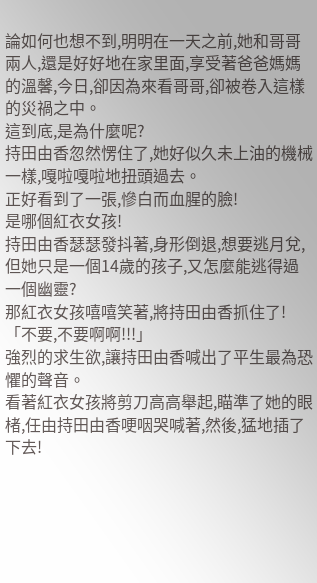論如何也想不到,明明在一天之前,她和哥哥兩人,還是好好地在家里面,享受著爸爸媽媽的溫馨,今日,卻因為來看哥哥,卻被卷入這樣的災禍之中。
這到底,是為什麼呢?
持田由香忽然愣住了,她好似久未上油的機械一樣,嘎啦嘎啦地扭頭過去。
正好看到了一張,慘白而血腥的臉!
是哪個紅衣女孩!
持田由香瑟瑟發抖著,身形倒退,想要逃月兌,但她只是一個14歲的孩子,又怎麼能逃得過一個幽靈?
那紅衣女孩嘻嘻笑著,將持田由香抓住了!
「不要,不要啊啊!!!」
強烈的求生欲,讓持田由香喊出了平生最為恐懼的聲音。
看著紅衣女孩將剪刀高高舉起,瞄準了她的眼楮,任由持田由香哽咽哭喊著,然後,猛地插了下去!